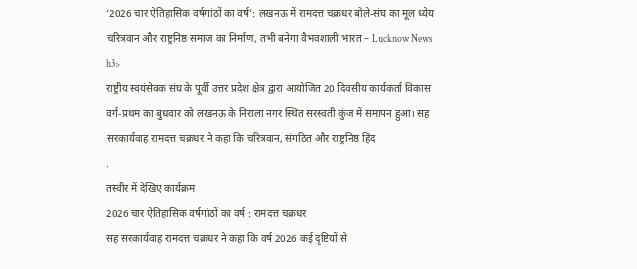‘2026 चार ऐतिहासिक वर्षगांठों का वर्ष’: लखनऊ में रामदत्त चक्रधर बोले-संघ का मूल ध्येय चरित्रवान और राष्ट्रनिष्ठ समाज का निर्माण, तभी बनेगा वैभवशाली भारत – Lucknow News h3>
राष्ट्रीय स्वयंसेवक संघ के पूर्वी उत्तर प्रदेश क्षेत्र द्वारा आयोजित 20 दिवसीय कार्यकर्ता विकास वर्ग-प्रथम का बुधवार को लखनऊ के निराला नगर स्थित सरस्वती कुंज में समापन हुआ। सह सरकार्यवाह रामदत्त चक्रधर ने कहा कि चरित्रवान, संगठित और राष्ट्रनिष्ठ हिंद
.
तस्वीर में देखिए कार्यक्रम
2026 चार ऐतिहासिक वर्षगांठों का वर्ष : रामदत्त चक्रधर
सह सरकार्यवाह रामदत्त चक्रधर ने कहा कि वर्ष 2026 कई दृष्टियों से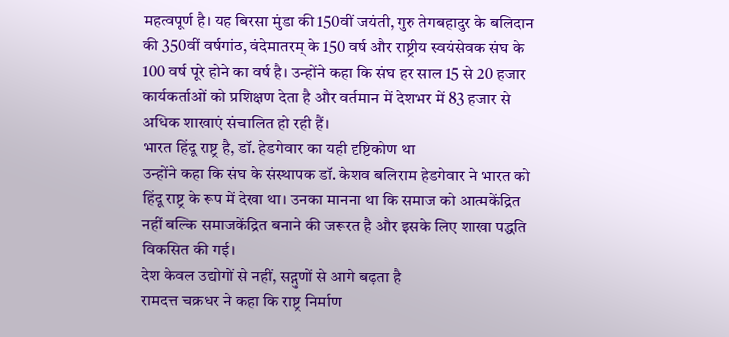महत्वपूर्ण है। यह बिरसा मुंडा की 150वीं जयंती, गुरु तेगबहादुर के बलिदान की 350वीं वर्षगांठ, वंदेमातरम् के 150 वर्ष और राष्ट्रीय स्वयंसेवक संघ के 100 वर्ष पूरे होने का वर्ष है। उन्होंने कहा कि संघ हर साल 15 से 20 हजार कार्यकर्ताओं को प्रशिक्षण देता है और वर्तमान में देशभर में 83 हजार से अधिक शाखाएं संचालित हो रही हैं।
भारत हिंदू राष्ट्र है, डॉ. हेडगेवार का यही दृष्टिकोण था
उन्होंने कहा कि संघ के संस्थापक डॉ. केशव बलिराम हेडगेवार ने भारत को हिंदू राष्ट्र के रूप में देखा था। उनका मानना था कि समाज को आत्मकेंद्रित नहीं बल्कि समाजकेंद्रित बनाने की जरूरत है और इसके लिए शाखा पद्धति विकसित की गई।
देश केवल उद्योगों से नहीं, सद्गुणों से आगे बढ़ता है
रामदत्त चक्रधर ने कहा कि राष्ट्र निर्माण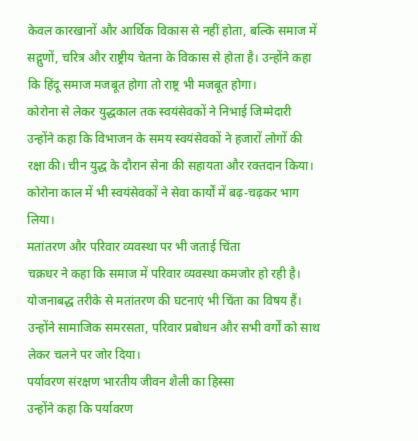केवल कारखानों और आर्थिक विकास से नहीं होता, बल्कि समाज में सद्गुणों, चरित्र और राष्ट्रीय चेतना के विकास से होता है। उन्होंने कहा कि हिंदू समाज मजबूत होगा तो राष्ट्र भी मजबूत होगा।
कोरोना से लेकर युद्धकाल तक स्वयंसेवकों ने निभाई जिम्मेदारी
उन्होंने कहा कि विभाजन के समय स्वयंसेवकों ने हजारों लोगों की रक्षा की। चीन युद्ध के दौरान सेना की सहायता और रक्तदान किया। कोरोना काल में भी स्वयंसेवकों ने सेवा कार्यों में बढ़-चढ़कर भाग लिया।
मतांतरण और परिवार व्यवस्था पर भी जताई चिंता
चक्रधर ने कहा कि समाज में परिवार व्यवस्था कमजोर हो रही है। योजनाबद्ध तरीके से मतांतरण की घटनाएं भी चिंता का विषय हैं। उन्होंने सामाजिक समरसता, परिवार प्रबोधन और सभी वर्गों को साथ लेकर चलने पर जोर दिया।
पर्यावरण संरक्षण भारतीय जीवन शैली का हिस्सा
उन्होंने कहा कि पर्यावरण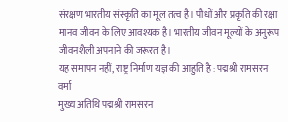संरक्षण भारतीय संस्कृति का मूल तत्व है। पौधों और प्रकृति की रक्षा मानव जीवन के लिए आवश्यक है। भारतीय जीवन मूल्यों के अनुरूप जीवनशैली अपनाने की जरूरत है।
यह समापन नहीं, राष्ट्र निर्माण यज्ञ की आहुति है : पद्मश्री रामसरन वर्मा
मुख्य अतिथि पद्मश्री रामसरन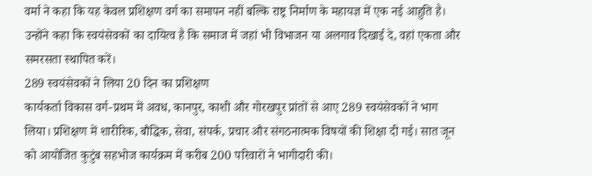वर्मा ने कहा कि यह केवल प्रशिक्षण वर्ग का समापन नहीं बल्कि राष्ट्र निर्माण के महायज्ञ में एक नई आहुति है। उन्होंने कहा कि स्वयंसेवकों का दायित्व है कि समाज में जहां भी विभाजन या अलगाव दिखाई दे, वहां एकता और समरसता स्थापित करें।
289 स्वयंसेवकों ने लिया 20 दिन का प्रशिक्षण
कार्यकर्ता विकास वर्ग-प्रथम में अवध, कानपुर, काशी और गोरखपुर प्रांतों से आए 289 स्वयंसेवकों ने भाग लिया। प्रशिक्षण में शारीरिक, बौद्धिक, सेवा, संपर्क, प्रचार और संगठनात्मक विषयों की शिक्षा दी गई। सात जून को आयोजित कुटुंब सहभोज कार्यक्रम में करीब 200 परिवारों ने भागीदारी की।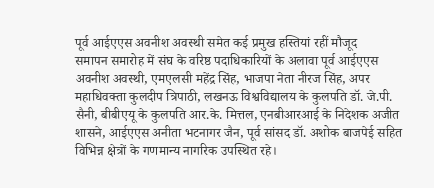पूर्व आईएएस अवनीश अवस्थी समेत कई प्रमुख हस्तियां रहीं मौजूद
समापन समारोह में संघ के वरिष्ठ पदाधिकारियों के अलावा पूर्व आईएएस अवनीश अवस्थी, एमएलसी महेंद्र सिंह, भाजपा नेता नीरज सिंह, अपर महाधिवक्ता कुलदीप त्रिपाठी, लखनऊ विश्वविद्यालय के कुलपति डॉ. जे.पी. सैनी, बीबीएयू के कुलपति आर.के. मित्तल, एनबीआरआई के निदेशक अजीत शासने, आईएएस अनीता भटनागर जैन, पूर्व सांसद डॉ. अशोक बाजपेई सहित विभिन्न क्षेत्रों के गणमान्य नागरिक उपस्थित रहे।